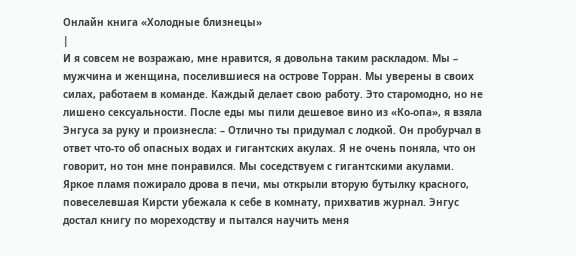Онлайн книга «Холодные близнецы»
|
И я совсем не возражаю, мне нравится, я довольна таким раскладом. Мы – мужчина и женщина, поселившиеся на острове Торран. Мы уверены в своих силах, работаем в команде. Каждый делает свою работу. Это старомодно, но не лишено сексуальности. После еды мы пили дешевое вино из «Ко-опа», я взяла Энгуса за руку и произнесла: – Отлично ты придумал с лодкой. Он пробурчал в ответ что-то об опасных водах и гигантских акулах. Я не очень поняла, что он говорит, но тон мне понравился. Мы соседствуем с гигантскими акулами. Яркое пламя пожирало дрова в печи, мы открыли вторую бутылку красного, повеселевшая Кирсти убежала к себе в комнату, прихватив журнал. Энгус достал книгу по мореходству и пытался научить меня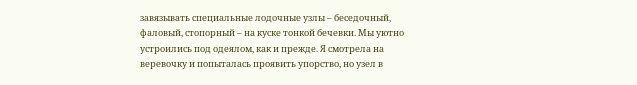завязывать специальные лодочные узлы – беседочный, фаловый, стопорный – на куске тонкой бечевки. Мы уютно устроились под одеялом, как и прежде. Я смотрела на веревочку и попыталась проявить упорство, но узел в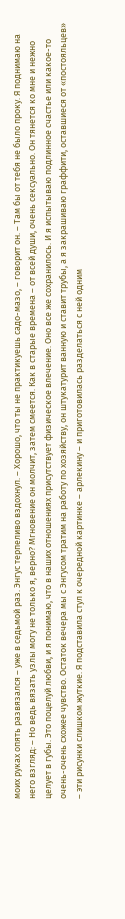моих руках опять развязался – уже в седьмой раз. Энгус терпеливо вздохнул. – Хорошо, что ты не практикуешь садо-мазо, – говорит он. – Там бы от тебя не было проку. Я поднимаю на него взгляд: – Но ведь вязать узлы могу не только я, верно? Мгновение он молчит, затем смеется. Как в старые времена – от всей души, очень сексуально. Он тянется ко мне и нежно целует в губы. Это поцелуй любви, и я понимаю, что в наших отношениях присутствует физическое влечение. Оно все же сохранилось. И я испытываю подлинное счастье или какое-то очень-очень схожее чувство. Остаток вечера мы с Энгусом тратим на работу по хозяйству, он штукатурит ванную и ставит трубы, а я закрашиваю граффити, оставшиеся от «постояльцев» – эти рисунки слишком жуткие. Я подставила стул к очередной картинке – арлекину – и приготовилась разделаться с ней одним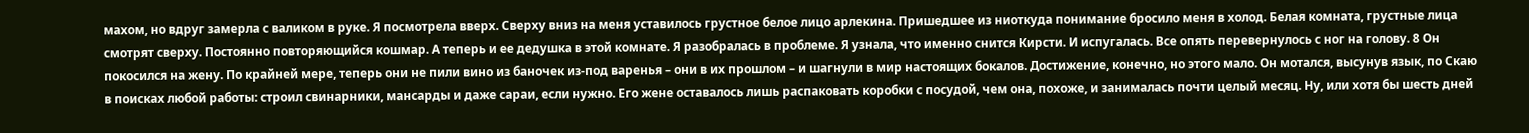махом, но вдруг замерла с валиком в руке. Я посмотрела вверх. Сверху вниз на меня уставилось грустное белое лицо арлекина. Пришедшее из ниоткуда понимание бросило меня в холод. Белая комната, грустные лица смотрят сверху. Постоянно повторяющийся кошмар. А теперь и ее дедушка в этой комнате. Я разобралась в проблеме. Я узнала, что именно снится Кирсти. И испугалась. Все опять перевернулось с ног на голову. 8 Он покосился на жену. По крайней мере, теперь они не пили вино из баночек из-под варенья – они в их прошлом – и шагнули в мир настоящих бокалов. Достижение, конечно, но этого мало. Он мотался, высунув язык, по Скаю в поисках любой работы: строил свинарники, мансарды и даже сараи, если нужно. Его жене оставалось лишь распаковать коробки с посудой, чем она, похоже, и занималась почти целый месяц. Ну, или хотя бы шесть дней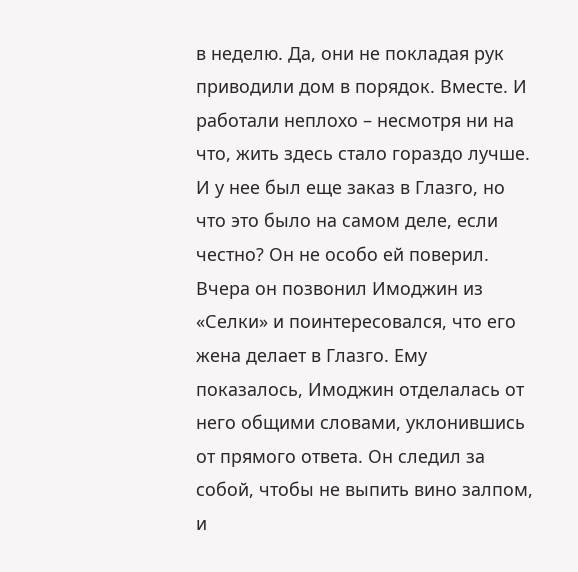в неделю. Да, они не покладая рук приводили дом в порядок. Вместе. И работали неплохо – несмотря ни на что, жить здесь стало гораздо лучше. И у нее был еще заказ в Глазго, но что это было на самом деле, если честно? Он не особо ей поверил. Вчера он позвонил Имоджин из «Селки» и поинтересовался, что его жена делает в Глазго. Ему показалось, Имоджин отделалась от него общими словами, уклонившись от прямого ответа. Он следил за собой, чтобы не выпить вино залпом, и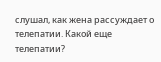слушал, как жена рассуждает о телепатии. Какой еще телепатии?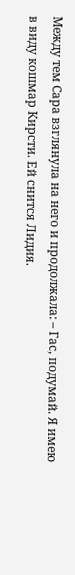Между тем Сара взглянула на него и продолжала: – Гас, подумай. Я имею в виду кошмар Кирсти. Ей снится Лидия.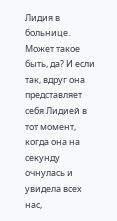Лидия в больнице. Может такое быть, да? И если так, вдруг она представляет себя Лидией в тот момент, когда она на секунду очнулась и увидела всех нас,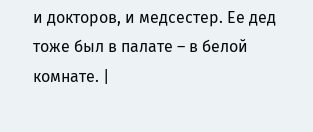и докторов, и медсестер. Ее дед тоже был в палате – в белой комнате. |